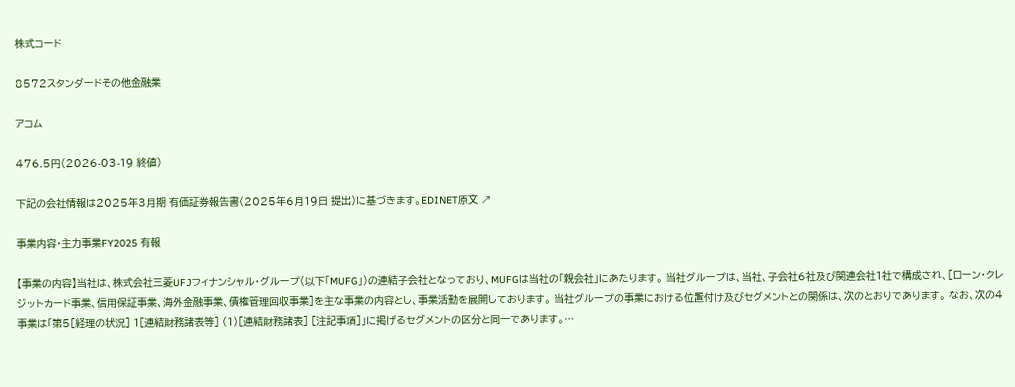株式コード

8572スタンダードその他金融業

アコム

476.5円(2026-03-19 終値)

下記の会社情報は2025年3月期 有価証券報告書(2025年6月19日 提出)に基づきます。EDINET原文 ↗

事業内容・主力事業FY2025 有報

【事業の内容】当社は、株式会社三菱UFJフィナンシャル・グループ(以下「MUFG」)の連結子会社となっており、MUFGは当社の「親会社」にあたります。 当社グループは、当社、子会社6社及び関連会社1社で構成され、[ローン・クレジットカード事業、信用保証事業、海外金融事業、債権管理回収事業]を主な事業の内容とし、事業活動を展開しております。 当社グループの事業における位置付け及びセグメントとの関係は、次のとおりであります。 なお、次の4事業は「第5[経理の状況] 1[連結財務諸表等] (1)[連結財務諸表] [注記事項]」に掲げるセグメントの区分と同一であります。…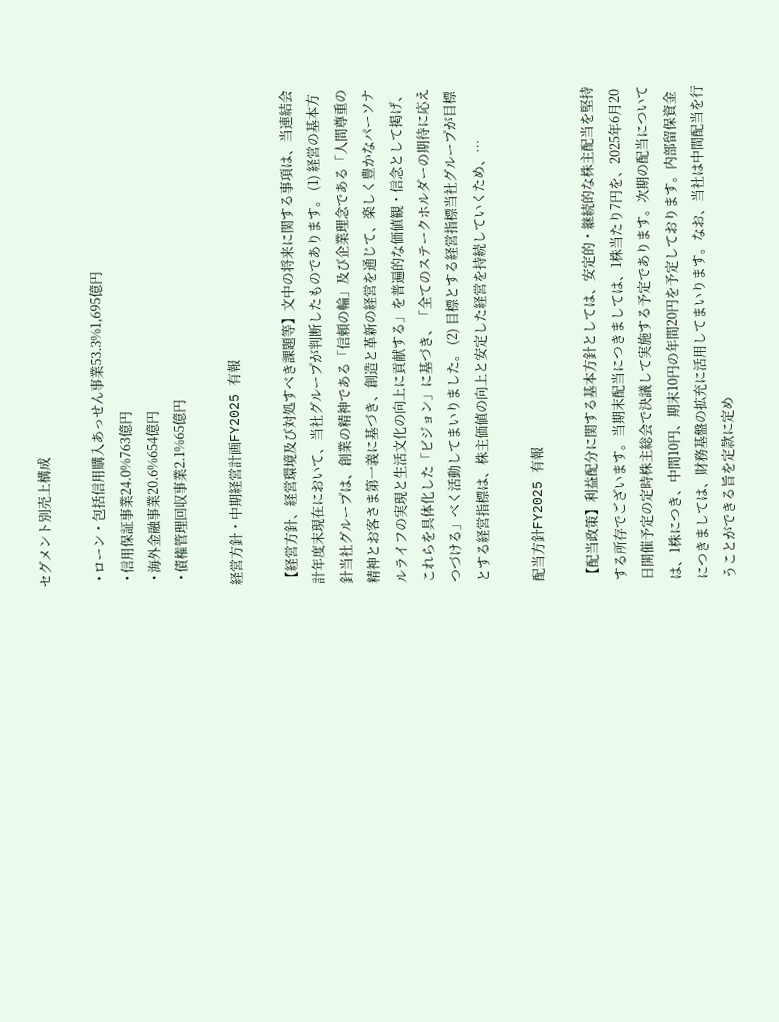セグメント別売上構成

  • ローン・包括信用購入あっせん事業53.3%1,695億円
  • 信用保証事業24.0%763億円
  • 海外金融事業20.6%654億円
  • 債権管理回収事業2.1%65億円

経営方針・中期経営計画FY2025 有報

【経営方針、経営環境及び対処すべき課題等】文中の将来に関する事項は、当連結会計年度末現在において、当社グループが判断したものであります。 (1) 経営の基本方針当社グループは、創業の精神である「信頼の輪」及び企業理念である「人間尊重の精神とお客さま第一義に基づき、創造と革新の経営を通じて、楽しく豊かなパーソナルライフの実現と生活文化の向上に貢献する」を普遍的な価値観・信念として掲げ、これらを具体化した「ビジョン」に基づき、「全てのステークホルダーの期待に応えつづける」べく活動してまいりました。 (2) 目標とする経営指標当社グループが目標とする経営指標は、株主価値の向上と安定した経営を持続していくため、…

配当方針FY2025 有報

【配当政策】利益配分に関する基本方針としては、安定的・継続的な株主配当を堅持する所存でございます。当期末配当につきましては、1株当たり7円を、2025年6月20日開催予定の定時株主総会で決議して実施する予定であります。次期の配当については、1株につき、中間10円、期末10円の年間20円を予定しております。内部留保資金につきましては、財務基盤の拡充に活用してまいります。なお、当社は中間配当を行うことができる旨を定款に定め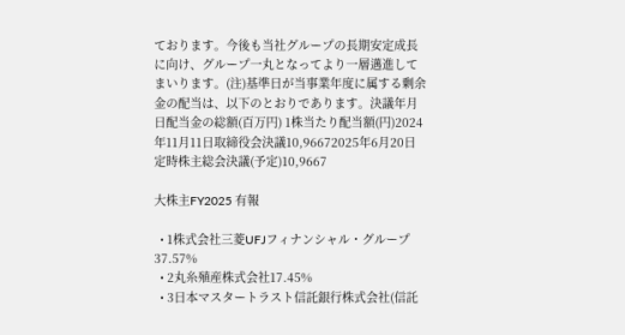ております。今後も当社グループの長期安定成長に向け、グループ一丸となってより一層邁進してまいります。(注)基準日が当事業年度に属する剰余金の配当は、以下のとおりであります。決議年月日配当金の総額(百万円) 1株当たり配当額(円)2024年11月11日取締役会決議10,96672025年6月20日定時株主総会決議(予定)10,9667

大株主FY2025 有報

  • 1株式会社三菱UFJフィナンシャル・グループ37.57%
  • 2丸糸殖産株式会社17.45%
  • 3日本マスタートラスト信託銀行株式会社(信託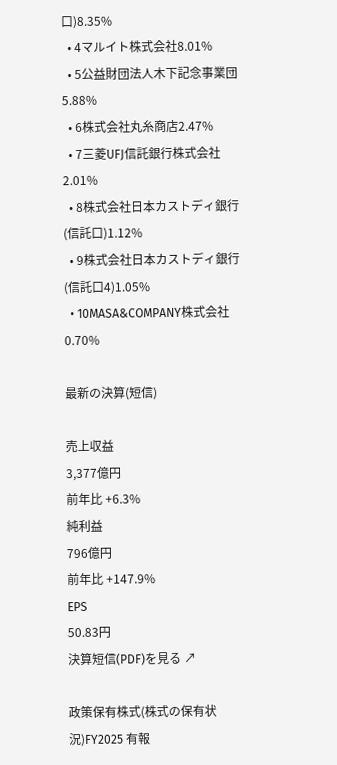口)8.35%
  • 4マルイト株式会社8.01%
  • 5公益財団法人木下記念事業団5.88%
  • 6株式会社丸糸商店2.47%
  • 7三菱UFJ信託銀行株式会社2.01%
  • 8株式会社日本カストディ銀行(信託口)1.12%
  • 9株式会社日本カストディ銀行(信託口4)1.05%
  • 10MASA&COMPANY株式会社0.70%

最新の決算(短信)

売上収益
3,377億円
前年比 +6.3%
純利益
796億円
前年比 +147.9%
EPS
50.83円
決算短信(PDF)を見る ↗

政策保有株式(株式の保有状況)FY2025 有報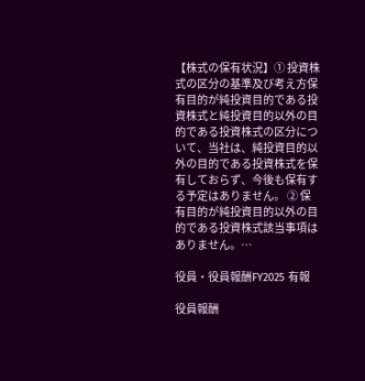【株式の保有状況】① 投資株式の区分の基準及び考え方保有目的が純投資目的である投資株式と純投資目的以外の目的である投資株式の区分について、当社は、純投資目的以外の目的である投資株式を保有しておらず、今後も保有する予定はありません。 ② 保有目的が純投資目的以外の目的である投資株式該当事項はありません。…

役員・役員報酬FY2025 有報

役員報酬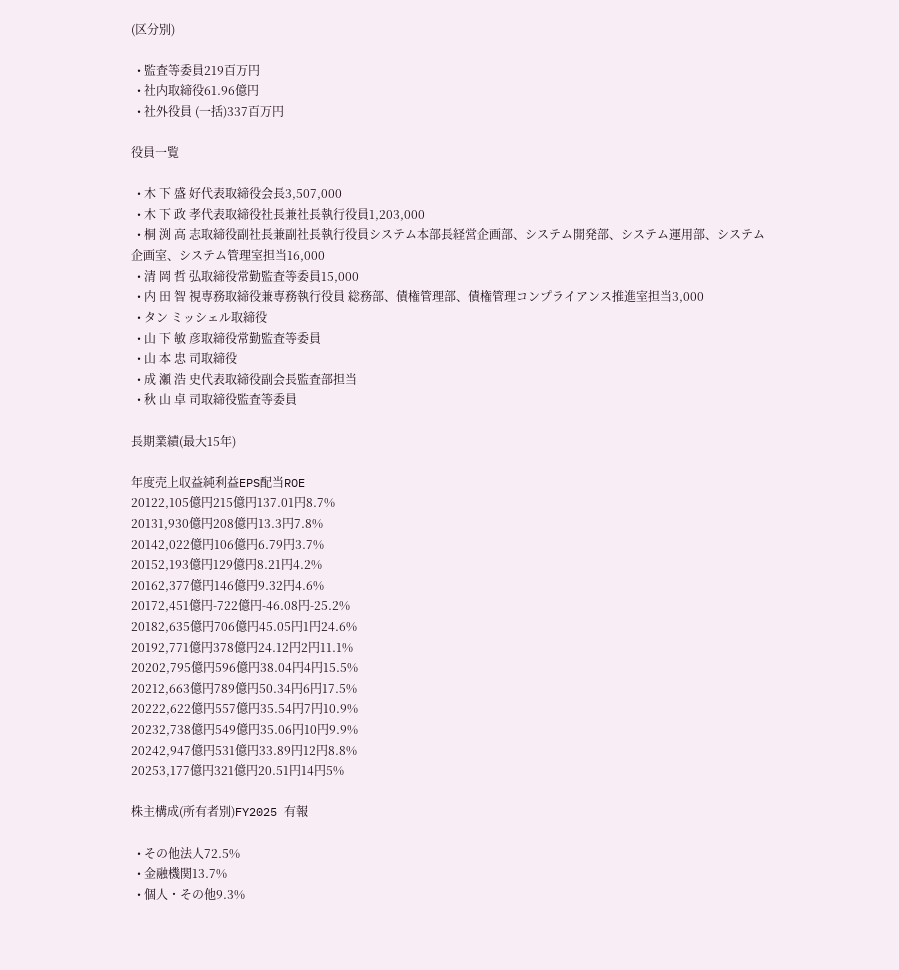(区分別)

  • 監査等委員219百万円
  • 社内取締役61.96億円
  • 社外役員 (一括)337百万円

役員一覧

  • 木 下 盛 好代表取締役会長3,507,000
  • 木 下 政 孝代表取締役社長兼社長執行役員1,203,000
  • 桐 渕 高 志取締役副社長兼副社長執行役員システム本部長経営企画部、システム開発部、システム運用部、システム企画室、システム管理室担当16,000
  • 清 岡 哲 弘取締役常勤監査等委員15,000
  • 内 田 智 視専務取締役兼専務執行役員 総務部、債権管理部、債権管理コンプライアンス推進室担当3,000
  • タン ミッシェル取締役
  • 山 下 敏 彦取締役常勤監査等委員
  • 山 本 忠 司取締役
  • 成 瀬 浩 史代表取締役副会長監査部担当
  • 秋 山 卓 司取締役監査等委員

長期業績(最大15年)

年度売上収益純利益EPS配当ROE
20122,105億円215億円137.01円8.7%
20131,930億円208億円13.3円7.8%
20142,022億円106億円6.79円3.7%
20152,193億円129億円8.21円4.2%
20162,377億円146億円9.32円4.6%
20172,451億円-722億円-46.08円-25.2%
20182,635億円706億円45.05円1円24.6%
20192,771億円378億円24.12円2円11.1%
20202,795億円596億円38.04円4円15.5%
20212,663億円789億円50.34円6円17.5%
20222,622億円557億円35.54円7円10.9%
20232,738億円549億円35.06円10円9.9%
20242,947億円531億円33.89円12円8.8%
20253,177億円321億円20.51円14円5%

株主構成(所有者別)FY2025 有報

  • その他法人72.5%
  • 金融機関13.7%
  • 個人・その他9.3%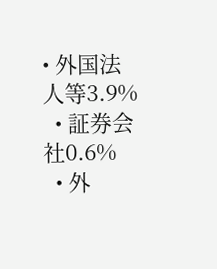• 外国法人等3.9%
  • 証券会社0.6%
  • 外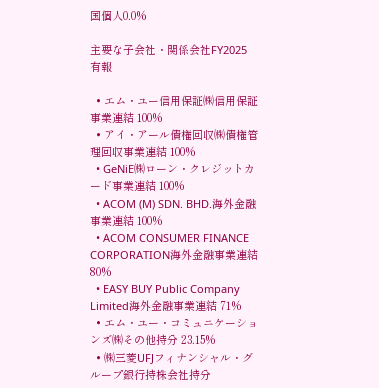国個人0.0%

主要な子会社・関係会社FY2025 有報

  • エム・ユー信用保証㈱信用保証事業連結 100%
  • アイ・アール債権回収㈱債権管理回収事業連結 100%
  • GeNiE㈱ローン・クレジットカード事業連結 100%
  • ACOM (M) SDN. BHD.海外金融事業連結 100%
  • ACOM CONSUMER FINANCE CORPORATION海外金融事業連結 80%
  • EASY BUY Public Company Limited海外金融事業連結 71%
  • エム・ユー・コミュニケーションズ㈱その他持分 23.15%
  • ㈱三菱UFJフィナンシャル・グループ銀行持株会社持分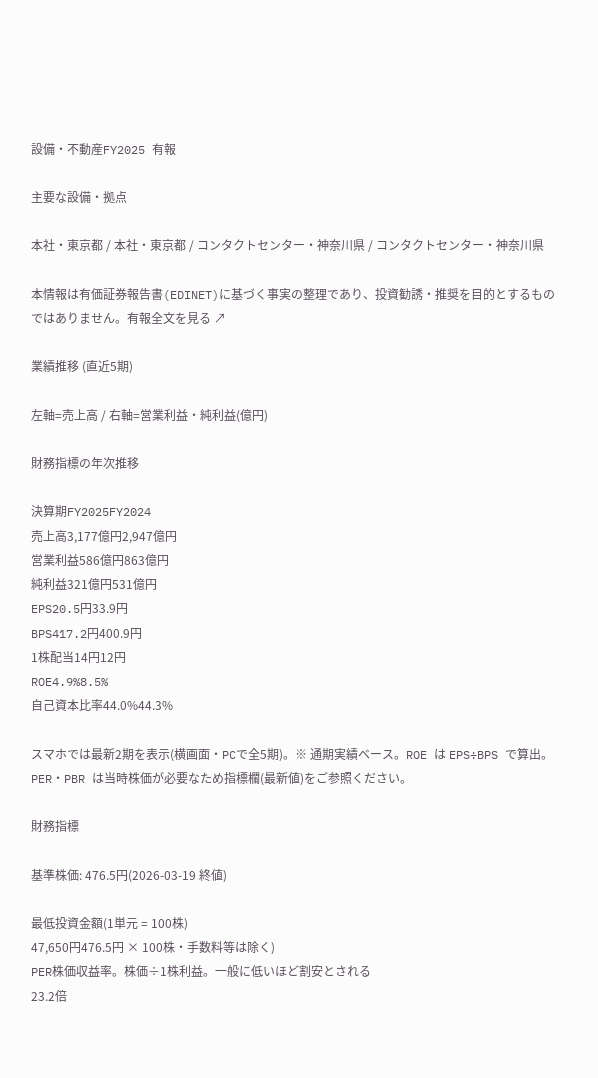設備・不動産FY2025 有報

主要な設備・拠点

本社・東京都 / 本社・東京都 / コンタクトセンター・神奈川県 / コンタクトセンター・神奈川県

本情報は有価証券報告書(EDINET)に基づく事実の整理であり、投資勧誘・推奨を目的とするものではありません。有報全文を見る ↗

業績推移 (直近5期)

左軸=売上高 / 右軸=営業利益・純利益(億円)

財務指標の年次推移

決算期FY2025FY2024
売上高3,177億円2,947億円
営業利益586億円863億円
純利益321億円531億円
EPS20.5円33.9円
BPS417.2円400.9円
1株配当14円12円
ROE4.9%8.5%
自己資本比率44.0%44.3%

スマホでは最新2期を表示(横画面・PCで全5期)。※ 通期実績ベース。ROE は EPS÷BPS で算出。PER・PBR は当時株価が必要なため指標欄(最新値)をご参照ください。

財務指標

基準株価: 476.5円(2026-03-19 終値)

最低投資金額(1単元 = 100株)
47,650円476.5円 × 100株・手数料等は除く)
PER株価収益率。株価÷1株利益。一般に低いほど割安とされる
23.2倍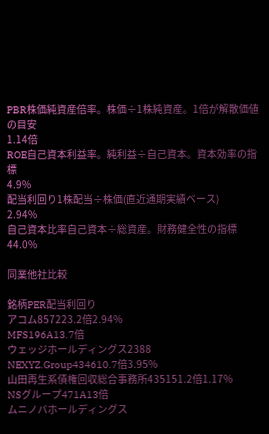PBR株価純資産倍率。株価÷1株純資産。1倍が解散価値の目安
1.14倍
ROE自己資本利益率。純利益÷自己資本。資本効率の指標
4.9%
配当利回り1株配当÷株価(直近通期実績ベース)
2.94%
自己資本比率自己資本÷総資産。財務健全性の指標
44.0%

同業他社比較

銘柄PER配当利回り
アコム857223.2倍2.94%
MFS196A13.7倍
ウェッジホールディングス2388
NEXYZ.Group434610.7倍3.95%
山田再生系債権回収総合事務所435151.2倍1.17%
NSグループ471A13倍
ムニノバホールディングス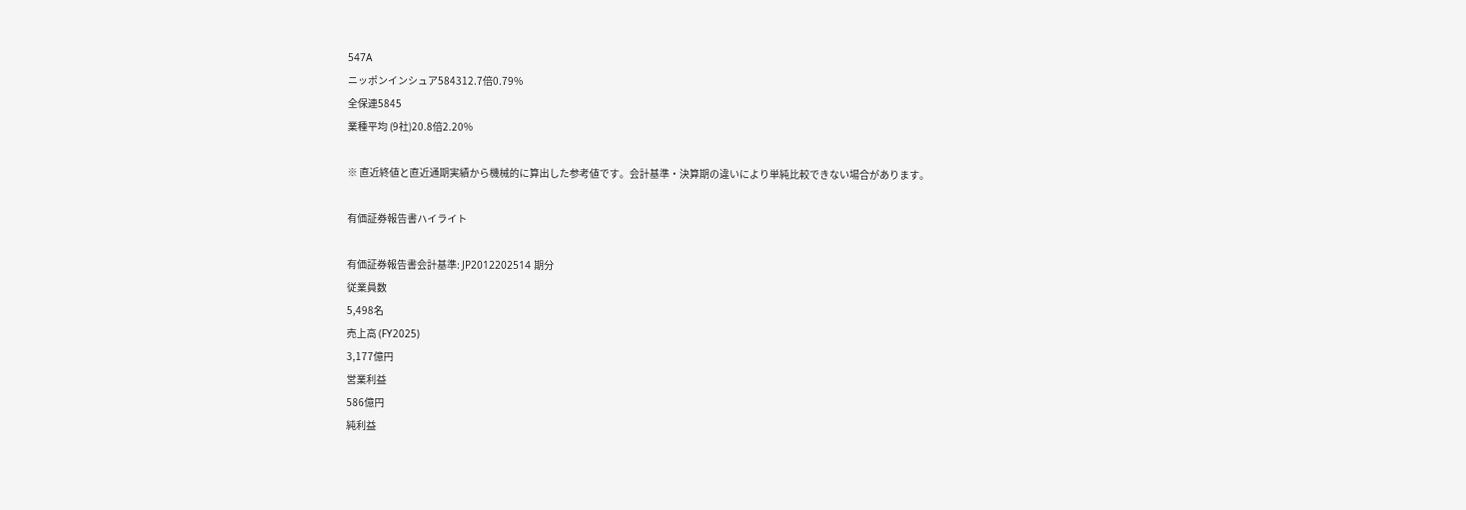547A
ニッポンインシュア584312.7倍0.79%
全保連5845
業種平均 (9社)20.8倍2.20%

※ 直近終値と直近通期実績から機械的に算出した参考値です。会計基準・決算期の違いにより単純比較できない場合があります。

有価証券報告書ハイライト

有価証券報告書会計基準: JP2012202514 期分
従業員数
5,498名
売上高 (FY2025)
3,177億円
営業利益
586億円
純利益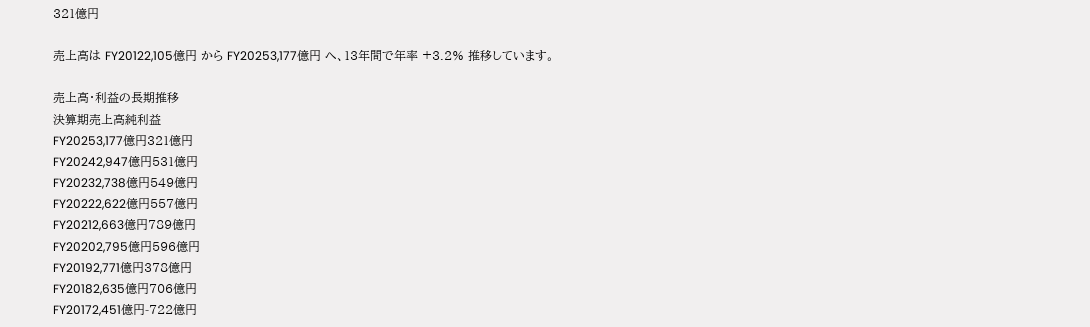321億円

売上高は FY20122,105億円 から FY20253,177億円 へ、13年間で年率 +3.2% 推移しています。

売上高・利益の長期推移
決算期売上高純利益
FY20253,177億円321億円
FY20242,947億円531億円
FY20232,738億円549億円
FY20222,622億円557億円
FY20212,663億円789億円
FY20202,795億円596億円
FY20192,771億円378億円
FY20182,635億円706億円
FY20172,451億円-722億円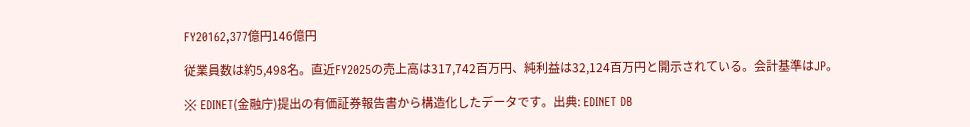FY20162,377億円146億円

従業員数は約5,498名。直近FY2025の売上高は317,742百万円、純利益は32,124百万円と開示されている。会計基準はJP。

※ EDINET(金融庁)提出の有価証券報告書から構造化したデータです。出典: EDINET DB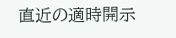直近の適時開示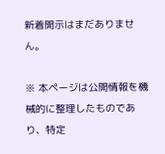新着開示はまだありません。

※ 本ページは公開情報を機械的に整理したものであり、特定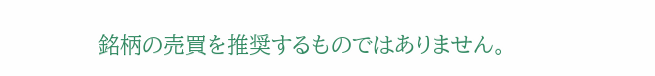銘柄の売買を推奨するものではありません。